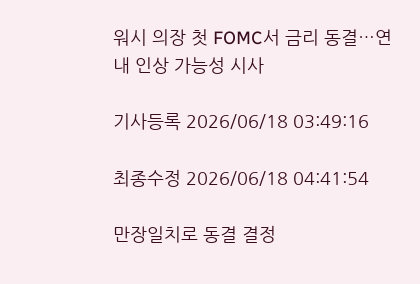워시 의장 첫 FOMC서 금리 동결…연내 인상 가능성 시사

기사등록 2026/06/18 03:49:16

최종수정 2026/06/18 04:41:54

만장일치로 동결 결정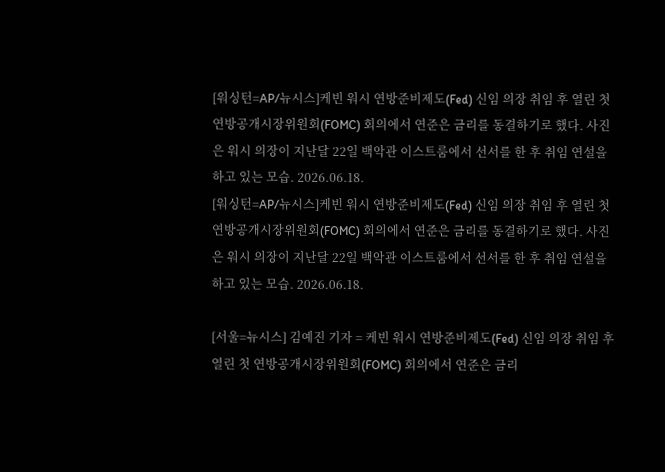[워싱턴=AP/뉴시스]케빈 워시 연방준비제도(Fed) 신임 의장 취임 후 열린 첫 연방공개시장위원회(FOMC) 회의에서 연준은 금리를 동결하기로 했다. 사진은 워시 의장이 지난달 22일 백악관 이스트룸에서 선서를 한 후 취임 연설을 하고 있는 모습. 2026.06.18.
[워싱턴=AP/뉴시스]케빈 워시 연방준비제도(Fed) 신임 의장 취임 후 열린 첫 연방공개시장위원회(FOMC) 회의에서 연준은 금리를 동결하기로 했다. 사진은 워시 의장이 지난달 22일 백악관 이스트룸에서 선서를 한 후 취임 연설을 하고 있는 모습. 2026.06.18.

[서울=뉴시스] 김예진 기자 = 케빈 워시 연방준비제도(Fed) 신임 의장 취임 후 열린 첫 연방공개시장위원회(FOMC) 회의에서 연준은 금리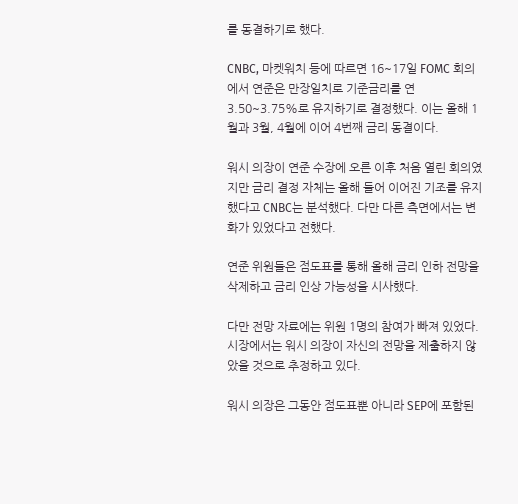를 동결하기로 했다.

CNBC, 마켓워치 등에 따르면 16~17일 FOMC 회의에서 연준은 만장일치로 기준금리를 연 3.50~3.75%로 유지하기로 결정했다. 이는 올해 1월과 3월, 4월에 이어 4번째 금리 동결이다.

워시 의장이 연준 수장에 오른 이후 처음 열린 회의였지만 금리 결정 자체는 올해 들어 이어진 기조를 유지했다고 CNBC는 분석했다. 다만 다른 측면에서는 변화가 있었다고 전했다.

연준 위원들은 점도표를 통해 올해 금리 인하 전망을 삭제하고 금리 인상 가능성을 시사했다.

다만 전망 자료에는 위원 1명의 참여가 빠져 있었다. 시장에서는 워시 의장이 자신의 전망을 제출하지 않았을 것으로 추정하고 있다.

워시 의장은 그동안 점도표뿐 아니라 SEP에 포함된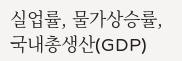실업률, 물가상승률, 국내총생산(GDP)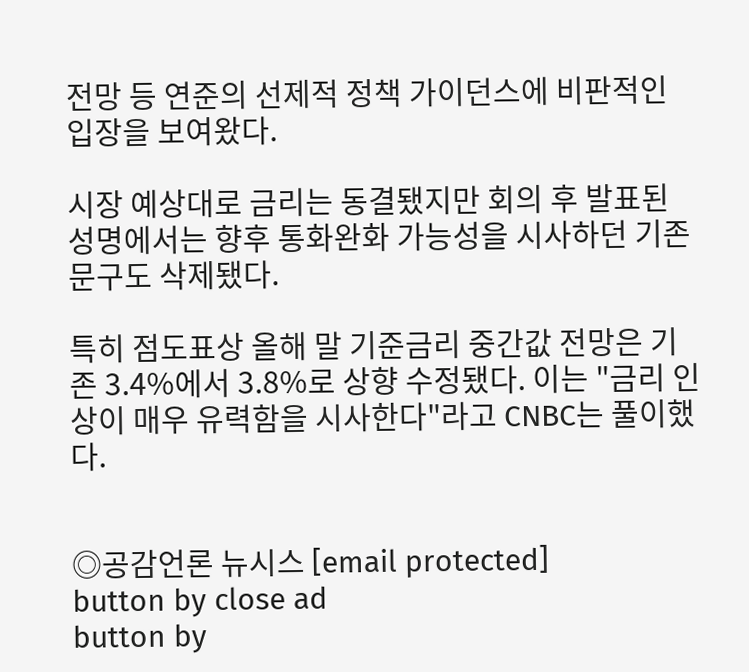전망 등 연준의 선제적 정책 가이던스에 비판적인 입장을 보여왔다.

시장 예상대로 금리는 동결됐지만 회의 후 발표된 성명에서는 향후 통화완화 가능성을 시사하던 기존 문구도 삭제됐다.

특히 점도표상 올해 말 기준금리 중간값 전망은 기존 3.4%에서 3.8%로 상향 수정됐다. 이는 "금리 인상이 매우 유력함을 시사한다"라고 CNBC는 풀이했다.


◎공감언론 뉴시스 [email protected]
button by close ad
button by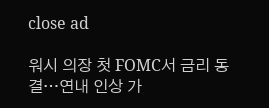close ad

워시 의장 첫 FOMC서 금리 동결…연내 인상 가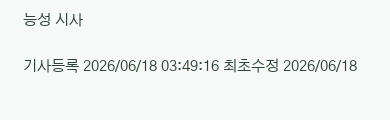능성 시사

기사등록 2026/06/18 03:49:16 최초수정 2026/06/18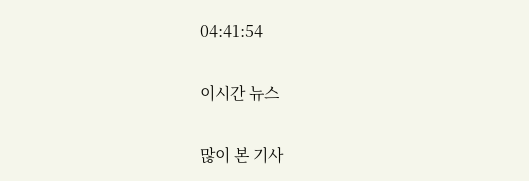04:41:54

이시간 뉴스

많이 본 기사